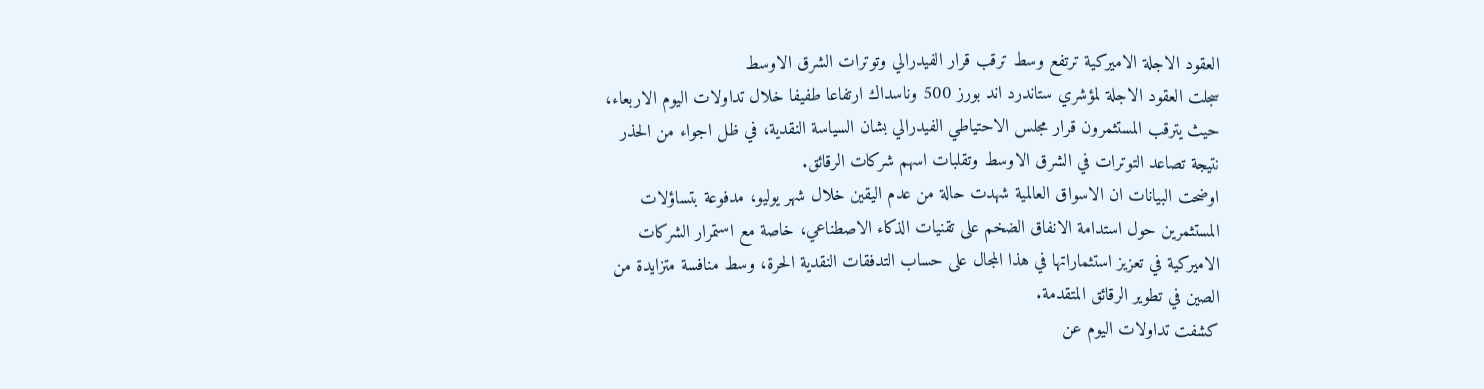العقود الاجلة الاميركية ترتفع وسط ترقب قرار الفيدرالي وتوترات الشرق الاوسط
سجلت العقود الاجلة لمؤشري ستاندرد اند بورز 500 وناسداك ارتفاعا طفيفا خلال تداولات اليوم الاربعاء، حيث يترقب المستثمرون قرار مجلس الاحتياطي الفيدرالي بشان السياسة النقدية، في ظل اجواء من الحذر نتيجة تصاعد التوترات في الشرق الاوسط وتقلبات اسهم شركات الرقائق.
اوضحت البيانات ان الاسواق العالمية شهدت حالة من عدم اليقين خلال شهر يوليو، مدفوعة بتساؤلات المستثمرين حول استدامة الانفاق الضخم على تقنيات الذكاء الاصطناعي، خاصة مع استمرار الشركات الاميركية في تعزيز استثماراتها في هذا المجال على حساب التدفقات النقدية الحرة، وسط منافسة متزايدة من الصين في تطوير الرقائق المتقدمة.
كشفت تداولات اليوم عن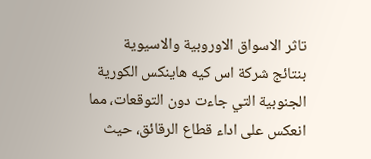تاثر الاسواق الاوروبية والاسيوية بنتائج شركة اس كيه هاينكس الكورية الجنوبية التي جاءت دون التوقعات، مما انعكس على اداء قطاع الرقائق، حيث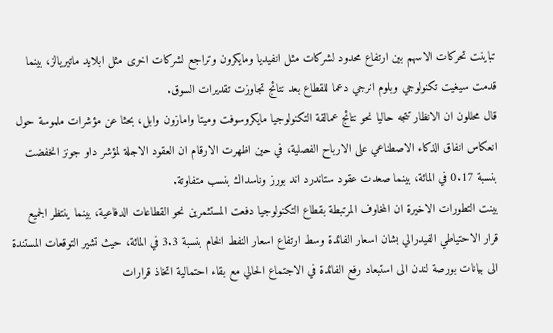تباينت تحركات الاسهم بين ارتفاع محدود لشركات مثل انفيديا ومايكرون وتراجع لشركات اخرى مثل ابلايد ماتيريالز، بينما قدمت سيغيت تكنولوجي وبلوم انرجي دعما للقطاع بعد نتائج تجاوزت تقديرات السوق.
قال محللون ان الانظار تتجه حاليا نحو نتائج عمالقة التكنولوجيا مايكروسوفت وميتا وامازون وابل، بحثا عن مؤشرات ملموسة حول انعكاس انفاق الذكاء الاصطناعي على الارباح الفصلية، في حين اظهرت الارقام ان العقود الاجلة لمؤشر داو جونز انخفضت بنسبة 0.17 في المائة، بينما صعدت عقود ستاندرد اند بورز وناسداك بنسب متفاوتة.
بينت التطورات الاخيرة ان المخاوف المرتبطة بقطاع التكنولوجيا دفعت المستثمرين نحو القطاعات الدفاعية، بينما ينتظر الجميع قرار الاحتياطي الفيدرالي بشان اسعار الفائدة وسط ارتفاع اسعار النفط الخام بنسبة 3.3 في المائة، حيث تشير التوقعات المستندة الى بيانات بورصة لندن الى استبعاد رفع الفائدة في الاجتماع الحالي مع بقاء احتمالية اتخاذ قرارات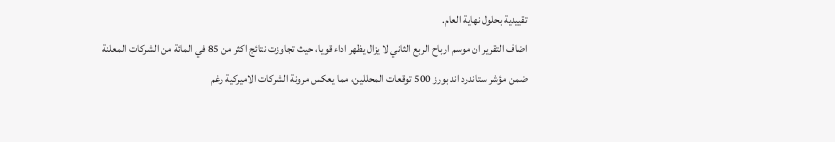تقييدية بحلول نهاية العام.
اضاف التقرير ان موسم ارباح الربع الثاني لا يزال يظهر اداء قويا، حيث تجاوزت نتائج اكثر من 85 في المائة من الشركات المعلنة ضمن مؤشر ستاندرد اند بورز 500 توقعات المحللين، مما يعكس مرونة الشركات الاميركية رغم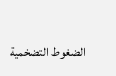الضغوط التضخمية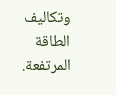وتكاليف الطاقة المرتفعة.